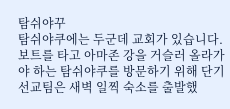탐쉬야꾸
탐쉬야쿠에는 두군데 교회가 있습니다. 보트를 타고 아마존 강을 거슬러 올라가야 하는 탐쉬야쿠를 방문하기 위해 단기 선교팀은 새벽 일찍 숙소를 출발했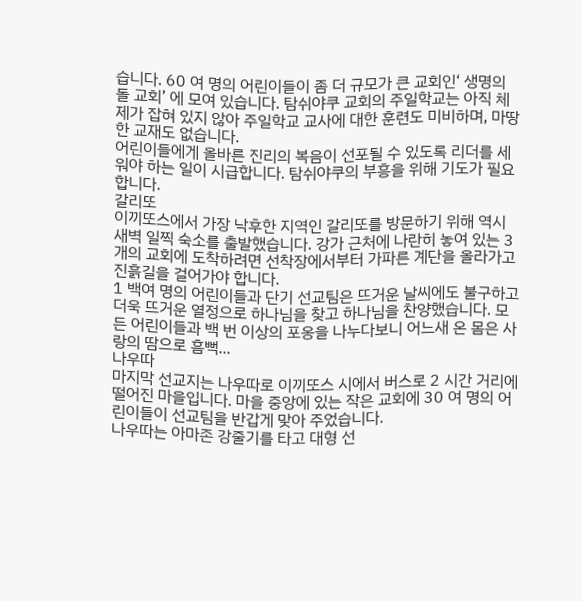습니다. 60 여 명의 어린이들이 좀 더 규모가 큰 교회인‘ 생명의 돌 교회’ 에 모여 있습니다. 탐쉬야쿠 교회의 주일학교는 아직 체제가 잡혀 있지 않아 주일학교 교사에 대한 훈련도 미비하며, 마땅한 교재도 없습니다.
어린이들에게 올바른 진리의 복음이 선포될 수 있도록 리더를 세워야 하는 일이 시급합니다. 탐쉬야쿠의 부흥을 위해 기도가 필요합니다.
갈리또
이끼또스에서 가장 낙후한 지역인 갈리또를 방문하기 위해 역시 새벽 일찍 숙소를 출발했습니다. 강가 근처에 나란히 놓여 있는 3 개의 교회에 도착하려면 선착장에서부터 가파른 계단을 올라가고 진흙길을 걸어가야 합니다.
1 백여 명의 어린이들과 단기 선교팀은 뜨거운 날씨에도 불구하고 더욱 뜨거운 열정으로 하나님을 찾고 하나님을 찬양했습니다. 모든 어린이들과 백 번 이상의 포옹을 나누다보니 어느새 온 몸은 사랑의 땀으로 흠뻑...
나우따
마지막 선교지는 나우따로 이끼또스 시에서 버스로 2 시간 거리에 떨어진 마을입니다. 마을 중앙에 있는 작은 교회에 30 여 명의 어린이들이 선교팀을 반갑게 맞아 주었습니다.
나우따는 아마존 강줄기를 타고 대형 선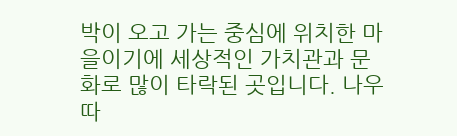박이 오고 가는 중심에 위치한 마을이기에 세상적인 가치관과 문화로 많이 타락된 곳입니다. 나우따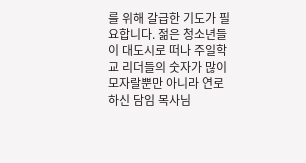를 위해 갈급한 기도가 필요합니다. 젊은 청소년들이 대도시로 떠나 주일학교 리더들의 숫자가 많이 모자랄뿐만 아니라 연로하신 담임 목사님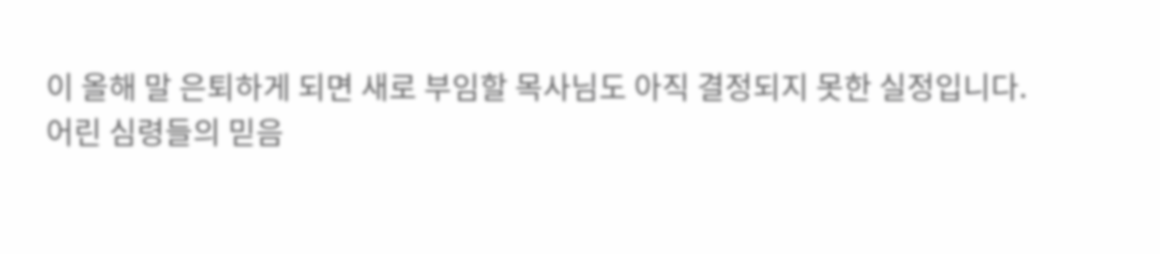이 올해 말 은퇴하게 되면 새로 부임할 목사님도 아직 결정되지 못한 실정입니다.
어린 심령들의 믿음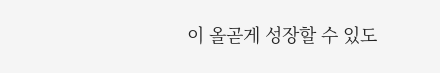이 올곧게 성장할 수 있도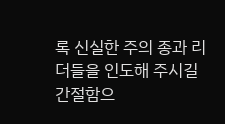록 신실한 주의 종과 리더들을 인도해 주시길 간절함으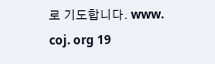로 기도합니다. www. coj. org 19